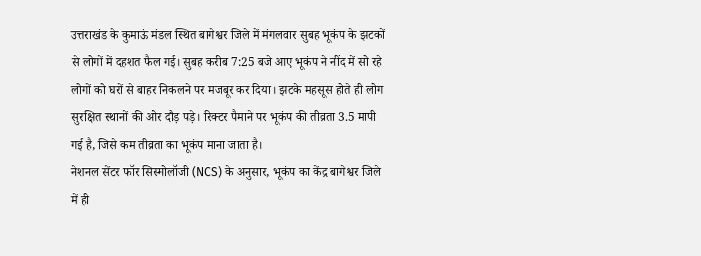उत्तराखंड के कुमाऊं मंडल स्थित बागेश्वर जिले में मंगलवार सुबह भूकंप के झटकों से लोगों में दहशत फैल गई। सुबह करीब 7:25 बजे आए भूकंप ने नींद में सो रहे लोगों को घरों से बाहर निकलने पर मजबूर कर दिया। झटके महसूस होते ही लोग सुरक्षित स्थानों की ओर दौड़ पड़े। रिक्टर पैमाने पर भूकंप की तीव्रता 3.5 मापी गई है, जिसे कम तीव्रता का भूकंप माना जाता है।
नेशनल सेंटर फॉर सिस्मोलॉजी (NCS) के अनुसार, भूकंप का केंद्र बागेश्वर जिले में ही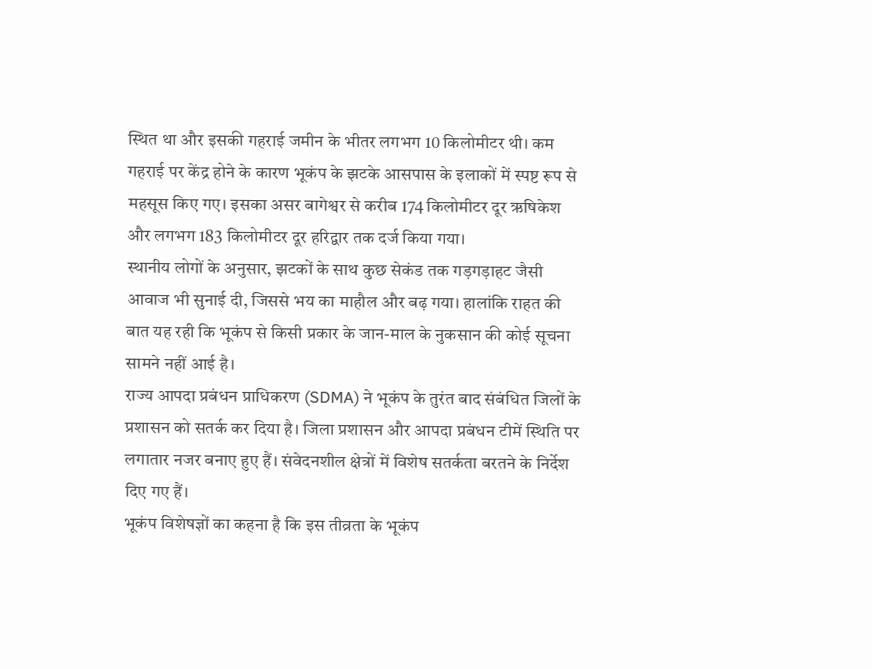स्थित था और इसकी गहराई जमीन के भीतर लगभग 10 किलोमीटर थी। कम गहराई पर केंद्र होने के कारण भूकंप के झटके आसपास के इलाकों में स्पष्ट रूप से महसूस किए गए। इसका असर बागेश्वर से करीब 174 किलोमीटर दूर ऋषिकेश और लगभग 183 किलोमीटर दूर हरिद्वार तक दर्ज किया गया।
स्थानीय लोगों के अनुसार, झटकों के साथ कुछ सेकंड तक गड़गड़ाहट जैसी आवाज भी सुनाई दी, जिससे भय का माहौल और बढ़ गया। हालांकि राहत की बात यह रही कि भूकंप से किसी प्रकार के जान-माल के नुकसान की कोई सूचना सामने नहीं आई है।
राज्य आपदा प्रबंधन प्राधिकरण (SDMA) ने भूकंप के तुरंत बाद संबंधित जिलों के प्रशासन को सतर्क कर दिया है। जिला प्रशासन और आपदा प्रबंधन टीमें स्थिति पर लगातार नजर बनाए हुए हैं। संवेदनशील क्षेत्रों में विशेष सतर्कता बरतने के निर्देश दिए गए हैं।
भूकंप विशेषज्ञों का कहना है कि इस तीव्रता के भूकंप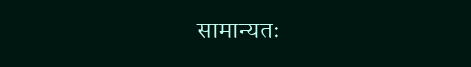सामान्यतः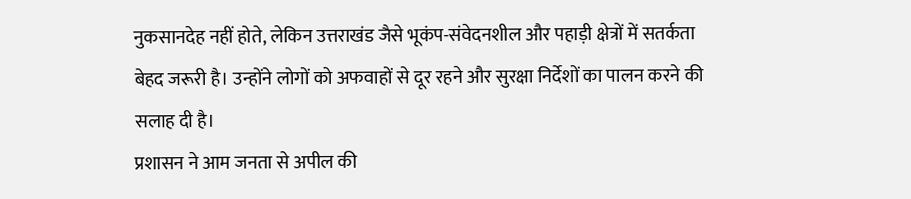नुकसानदेह नहीं होते, लेकिन उत्तराखंड जैसे भूकंप-संवेदनशील और पहाड़ी क्षेत्रों में सतर्कता बेहद जरूरी है। उन्होंने लोगों को अफवाहों से दूर रहने और सुरक्षा निर्देशों का पालन करने की सलाह दी है।
प्रशासन ने आम जनता से अपील की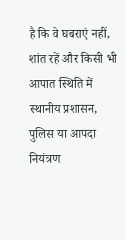है कि वे घबराएं नहीं, शांत रहें और किसी भी आपात स्थिति में स्थानीय प्रशासन, पुलिस या आपदा नियंत्रण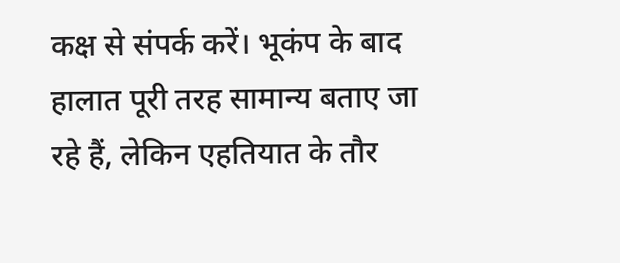कक्ष से संपर्क करें। भूकंप के बाद हालात पूरी तरह सामान्य बताए जा रहे हैं, लेकिन एहतियात के तौर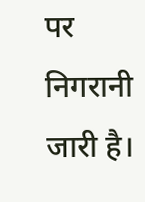पर निगरानी जारी है।